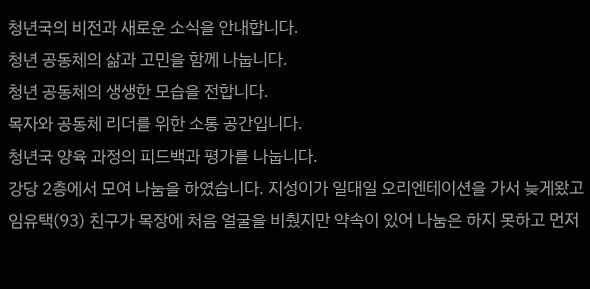청년국의 비전과 새로운 소식을 안내합니다.
청년 공동체의 삶과 고민을 함께 나눕니다.
청년 공동체의 생생한 모습을 전합니다.
목자와 공동체 리더를 위한 소통 공간입니다.
청년국 양육 과정의 피드백과 평가를 나눕니다.
강당 2층에서 모여 나눔을 하였습니다. 지성이가 일대일 오리엔테이션을 가서 늦게왔고 임유택(93) 친구가 목장에 처음 얼굴을 비췄지만 약속이 있어 나눔은 하지 못하고 먼저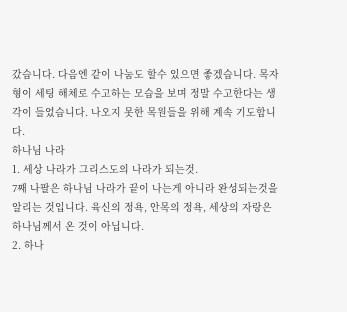갔습니다. 다음엔 같이 나눔도 할수 있으면 좋겠습니다. 목자형이 세팅 해체로 수고하는 모습을 보며 정말 수고한다는 생각이 들었습니다. 나오지 못한 목원들을 위해 계속 기도합니다.
하나님 나라
1. 세상 나라가 그리스도의 나라가 되는것.
7째 나팔은 하나님 나라가 끝이 나는게 아니라 완성되는것을 알리는 것입니다. 육신의 정욕, 안목의 정욕, 세상의 자랑은 하나님께서 온 것이 아닙니다.
2. 하나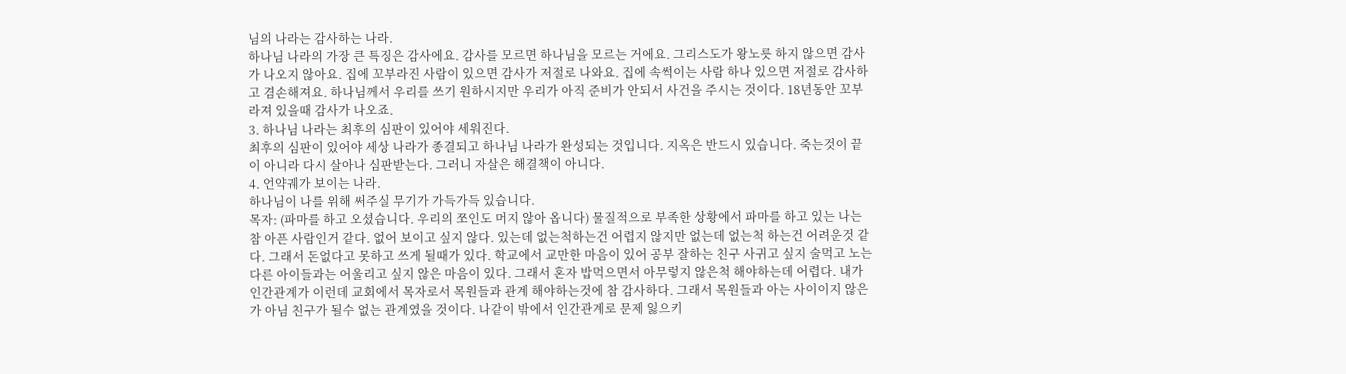님의 나라는 감사하는 나라.
하나님 나라의 가장 큰 특징은 감사에요. 감사를 모르면 하나님을 모르는 거에요. 그리스도가 왕노릇 하지 않으면 감사가 나오지 않아요. 집에 꼬부라진 사람이 있으면 감사가 저절로 나와요. 집에 속썩이는 사람 하나 있으면 저절로 감사하고 겸손해져요. 하나님께서 우리를 쓰기 원하시지만 우리가 아직 준비가 안되서 사건을 주시는 것이다. 18년동안 꼬부라져 있을때 감사가 나오죠.
3. 하나님 나라는 최후의 심판이 있어야 세워진다.
최후의 심판이 있어야 세상 나라가 종결되고 하나님 나라가 완성되는 것입니다. 지옥은 반드시 있습니다. 죽는것이 끝이 아니라 다시 살아나 심판받는다. 그러니 자살은 해결책이 아니다.
4. 언약궤가 보이는 나라.
하나님이 나를 위해 써주실 무기가 가득가득 있습니다.
목자: (파마를 하고 오셨습니다. 우리의 쪼인도 머지 않아 옵니다) 물질적으로 부족한 상황에서 파마를 하고 있는 나는 참 아픈 사람인거 같다. 없어 보이고 싶지 않다. 있는데 없는척하는건 어렵지 않지만 없는데 없는척 하는건 어려운것 같다. 그래서 돈없다고 못하고 쓰게 될때가 있다. 학교에서 교만한 마음이 있어 공부 잘하는 친구 사귀고 싶지 술먹고 노는 다른 아이들과는 어울리고 싶지 않은 마음이 있다. 그래서 혼자 밥먹으면서 아무렇지 않은척 해야하는데 어렵다. 내가 인간관계가 이런데 교회에서 목자로서 목원들과 관계 해야하는것에 참 감사하다. 그래서 목원들과 아는 사이이지 않은가 아님 친구가 될수 없는 관계였을 것이다. 나같이 밖에서 인간관계로 문제 잃으키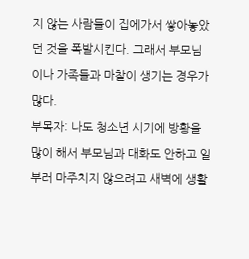지 않는 사람들이 집에가서 쌓아놓았던 것을 폭발시킨다. 그래서 부모님이나 가족들과 마찰이 생기는 경우가 많다.
부목자: 나도 청소년 시기에 방황을 많이 해서 부모님과 대화도 안하고 일부러 마주치지 않으려고 새벽에 생활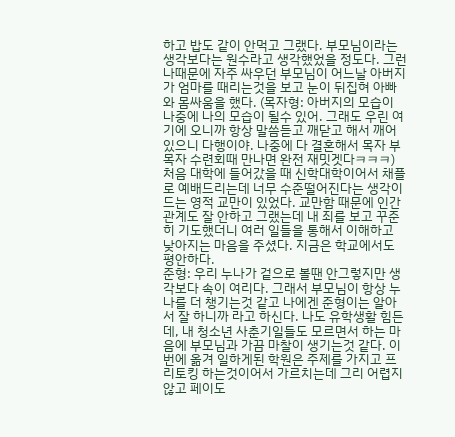하고 밥도 같이 안먹고 그랬다. 부모님이라는 생각보다는 원수라고 생각했었을 정도다. 그런 나때문에 자주 싸우던 부모님이 어느날 아버지가 엄마를 때리는것을 보고 눈이 뒤집혀 아빠와 몸싸움을 했다. (목자형: 아버지의 모습이 나중에 나의 모습이 될수 있어. 그래도 우린 여기에 오니까 항상 말씀듣고 깨닫고 해서 깨어 있으니 다행이야. 나중에 다 결혼해서 목자 부목자 수련회때 만나면 완전 재밋겟다ㅋㅋㅋ) 처음 대학에 들어갔을 때 신학대학이어서 채플로 예배드리는데 너무 수준떨어진다는 생각이 드는 영적 교만이 있었다. 교만함 때문에 인간관계도 잘 안하고 그랬는데 내 죄를 보고 꾸준히 기도했더니 여러 일들을 통해서 이해하고 낮아지는 마음을 주셨다. 지금은 학교에서도 평안하다.
준형: 우리 누나가 겉으로 볼땐 안그렇지만 생각보다 속이 여리다. 그래서 부모님이 항상 누나를 더 챙기는것 같고 나에겐 준형이는 알아서 잘 하니까 라고 하신다. 나도 유학생활 힘든데, 내 청소년 사춘기일들도 모르면서 하는 마음에 부모님과 가끔 마찰이 생기는것 같다. 이번에 옮겨 일하게된 학원은 주제를 가지고 프리토킹 하는것이어서 가르치는데 그리 어렵지 않고 페이도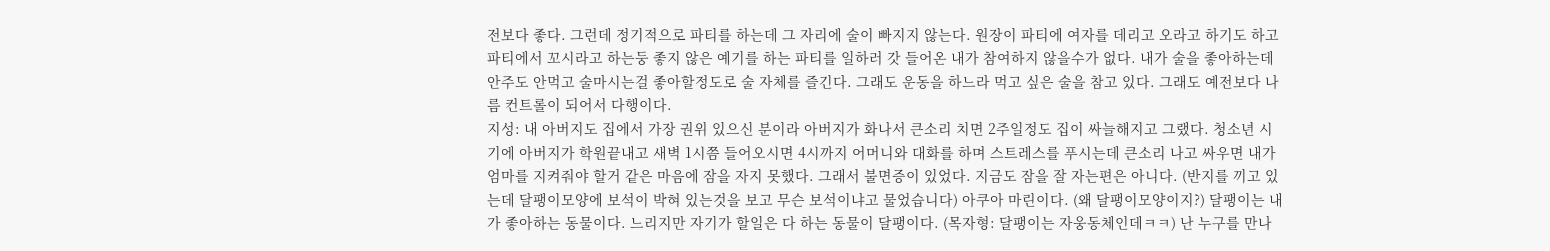전보다 좋다. 그런데 정기적으로 파티를 하는데 그 자리에 술이 빠지지 않는다. 원장이 파티에 여자를 데리고 오라고 하기도 하고 파티에서 꼬시라고 하는둥 좋지 않은 예기를 하는 파티를 일하러 갓 들어온 내가 참여하지 않을수가 없다. 내가 술을 좋아하는데 안주도 안먹고 술마시는걸 좋아할정도로 술 자체를 즐긴다. 그래도 운동을 하느라 먹고 싶은 술을 참고 있다. 그래도 예전보다 나름 컨트롤이 되어서 다행이다.
지성: 내 아버지도 집에서 가장 권위 있으신 분이라 아버지가 화나서 큰소리 치면 2주일정도 집이 싸늘해지고 그랬다. 청소년 시기에 아버지가 학원끝내고 새벽 1시쯤 들어오시면 4시까지 어머니와 대화를 하며 스트레스를 푸시는데 큰소리 나고 싸우면 내가 엄마를 지켜줘야 할거 같은 마음에 잠을 자지 못했다. 그래서 불면증이 있었다. 지금도 잠을 잘 자는편은 아니다. (반지를 끼고 있는데 달팽이모양에 보석이 박혀 있는것을 보고 무슨 보석이냐고 물었습니다) 아쿠아 마린이다. (왜 달팽이모양이지?) 달팽이는 내가 좋아하는 동물이다. 느리지만 자기가 할일은 다 하는 동물이 달팽이다. (목자형: 달팽이는 자웅동체인데ㅋㅋ) 난 누구를 만나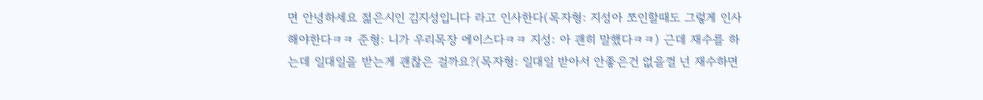면 안녕하세요 젊은시인 김지성입니다 라고 인사한다(목자형: 지성아 쪼인할때도 그렇게 인사해야한다ㅋㅋ 준형: 니가 우리목장 에이스다ㅋㅋ 지성: 아 괜히 말했다ㅋㅋ) 근데 재수를 하는데 일대일을 받는게 괜찮은 걸까요?(목자형: 일대일 받아서 안좋은건 없을껄 넌 재수하면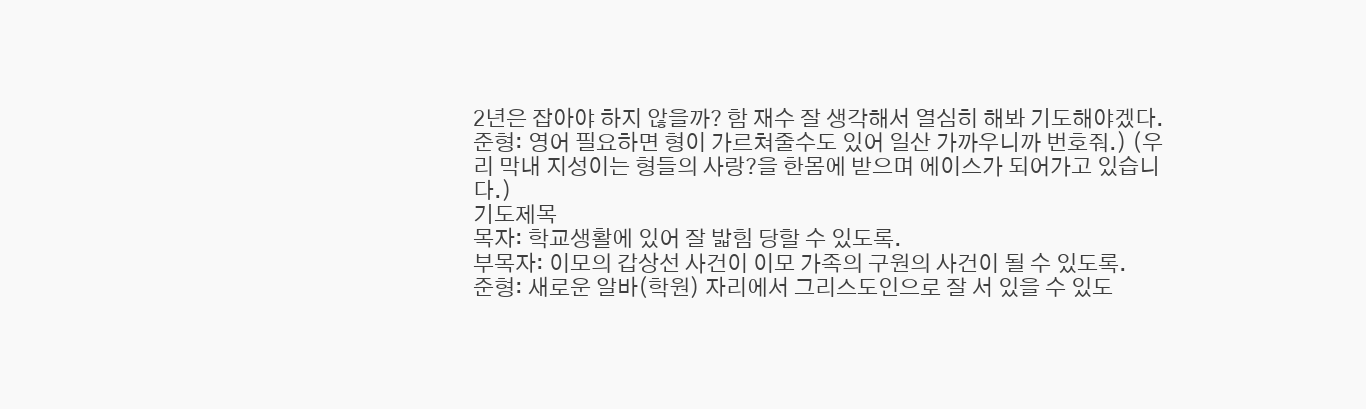2년은 잡아야 하지 않을까? 함 재수 잘 생각해서 열심히 해봐 기도해야겠다. 준형: 영어 필요하면 형이 가르쳐줄수도 있어 일산 가까우니까 번호줘.) (우리 막내 지성이는 형들의 사랑?을 한몸에 받으며 에이스가 되어가고 있습니다.)
기도제목
목자: 학교생활에 있어 잘 밟힘 당할 수 있도록.
부목자: 이모의 갑상선 사건이 이모 가족의 구원의 사건이 될 수 있도록.
준형: 새로운 알바(학원) 자리에서 그리스도인으로 잘 서 있을 수 있도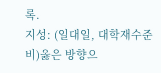록.
지성: (일대일, 대학재수준비)옳은 방향으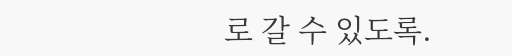로 갈 수 있도록.